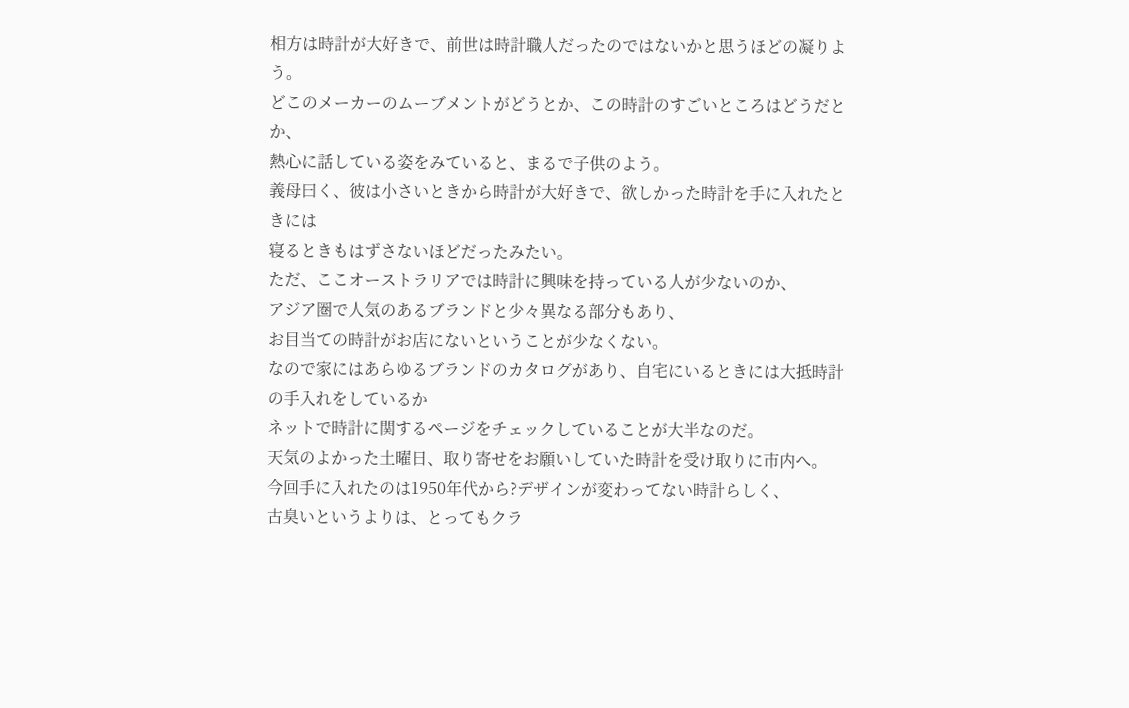相方は時計が大好きで、前世は時計職人だったのではないかと思うほどの凝りよう。
どこのメーカーのムーブメントがどうとか、この時計のすごいところはどうだとか、
熱心に話している姿をみていると、まるで子供のよう。
義母曰く、彼は小さいときから時計が大好きで、欲しかった時計を手に入れたときには
寝るときもはずさないほどだったみたい。
ただ、ここオーストラリアでは時計に興味を持っている人が少ないのか、
アジア圏で人気のあるブランドと少々異なる部分もあり、
お目当ての時計がお店にないということが少なくない。
なので家にはあらゆるブランドのカタログがあり、自宅にいるときには大抵時計の手入れをしているか
ネットで時計に関するページをチェックしていることが大半なのだ。
天気のよかった土曜日、取り寄せをお願いしていた時計を受け取りに市内へ。
今回手に入れたのは1950年代から?デザインが変わってない時計らしく、
古臭いというよりは、とってもクラ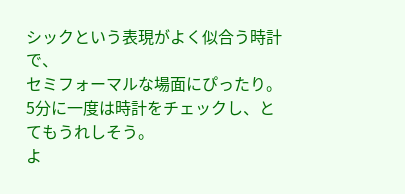シックという表現がよく似合う時計で、
セミフォーマルな場面にぴったり。
5分に一度は時計をチェックし、とてもうれしそう。
よ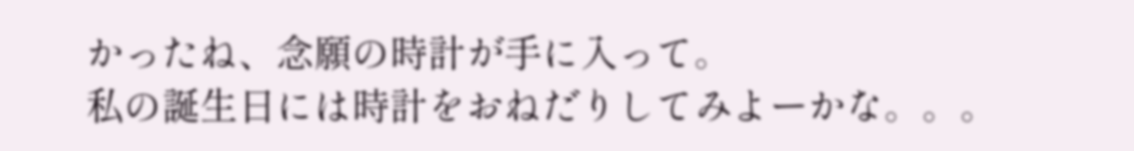かったね、念願の時計が手に入って。
私の誕生日には時計をおねだりしてみよーかな。。。